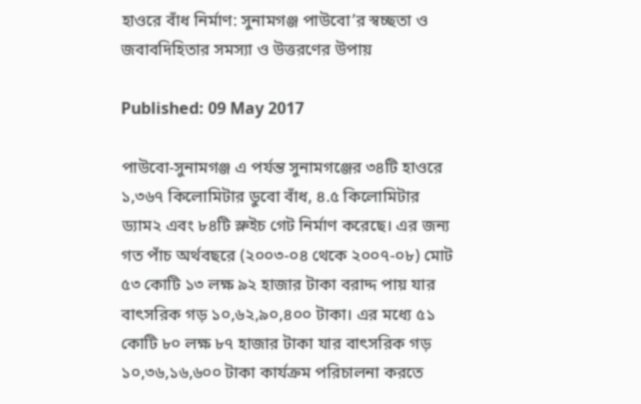হাওরে বাঁধ নির্মাণ: সুনামগঞ্জ পাউবো’র স্বচ্ছতা ও জবাবদিহিতার সমস্যা ও উত্তরণের উপায়

Published: 09 May 2017

পাউবো-সুনামগঞ্জ এ পর্যন্ত সুনামগঞ্জের ৩৪টি হাওরে ১,৩৬৭ কিলোমিটার ডুবো বাঁধ, ৪.৫ কিলোমিটার ড্যাম২ এবং ৮৪টি স্লুইচ গেট নির্মাণ করেছে। এর জন্য গত পাঁচ অর্থবছরে (২০০৩-০৪ থেকে ২০০৭-০৮) মোট ৫৩ কোটি ১৩ লক্ষ ৯২ হাজার টাকা বরাদ্দ পায় যার বাৎসরিক গড় ১০,৬২,৯০,৪০০ টাকা। এর মধ্যে ৫১ কোটি ৮০ লক্ষ ৮৭ হাজার টাকা যার বাৎসরিক গড় ১০,৩৬,১৬,৬০০ টাকা কার্যক্রম পরিচালনা করতে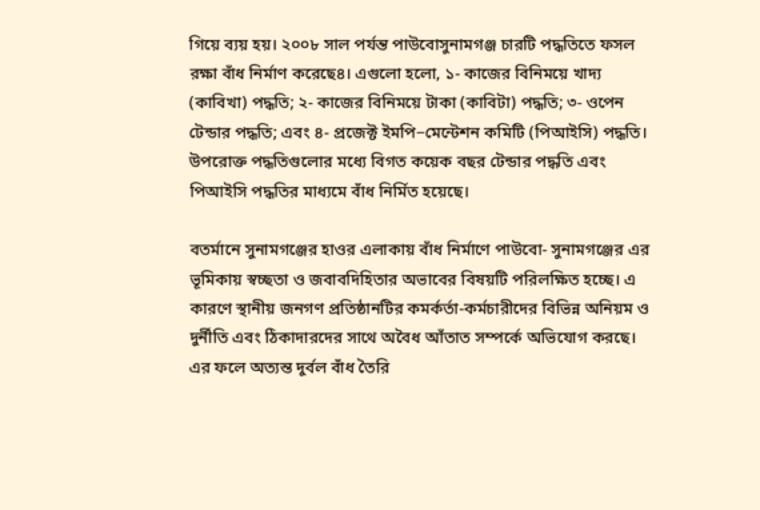গিয়ে ব্যয় হয়। ২০০৮ সাল পর্যন্ত পাউবোসুনামগঞ্জ চারটি পদ্ধতিতে ফসল রক্ষা বাঁধ নির্মাণ করেছে৪। এগুলো হলো, ১- কাজের বিনিময়ে খাদ্য (কাবিখা) পদ্ধতি; ২- কাজের বিনিময়ে টাকা (কাবিটা) পদ্ধতি; ৩- ওপেন টেন্ডার পদ্ধতি; এবং ৪- প্রজেক্ট ইমপি−মেন্টেশন কমিটি (পিআইসি) পদ্ধতি। উপরোক্ত পদ্ধতিগুলোর মধ্যে বিগত কয়েক বছর টেন্ডার পদ্ধতি এবং পিআইসি পদ্ধতির মাধ্যমে বাঁধ নির্মিত হয়েছে।

বতর্মানে সুনামগঞ্জের হাওর এলাকায় বাঁধ নির্মাণে পাউবো- সুনামগঞ্জের এর ভূমিকায় স্বচ্ছতা ও জবাবদিহিতার অভাবের বিষয়টি পরিলক্ষিত হচ্ছে। এ কারণে স্থানীয় জনগণ প্রতিষ্ঠানটির কমর্কর্তা-কর্মচারীদের বিভিন্ন অনিয়ম ও দুর্নীতি এবং ঠিকাদারদের সাথে অবৈধ আঁতাত সম্পর্কে অভিযোগ করছে। এর ফলে অত্যন্ত দুর্বল বাঁধ তৈরি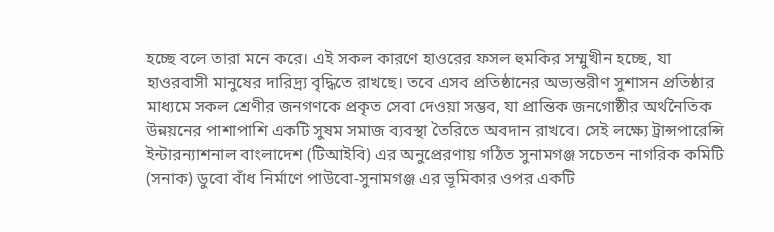হচ্ছে বলে তারা মনে করে। এই সকল কারণে হাওরের ফসল হুমকির সম্মুখীন হচ্ছে, যা হাওরবাসী মানুষের দারিদ্র্য বৃদ্ধিতে রাখছে। তবে এসব প্রতিষ্ঠানের অভ্যন্তরীণ সুশাসন প্রতিষ্ঠার মাধ্যমে সকল শ্রেণীর জনগণকে প্রকৃত সেবা দেওয়া সম্ভব, যা প্রান্তিক জনগোষ্ঠীর অর্থনৈতিক উন্নয়নের পাশাপাশি একটি সুষম সমাজ ব্যবস্থা তৈরিতে অবদান রাখবে। সেই লক্ষ্যে ট্রান্সপারেন্সি ইন্টারন্যাশনাল বাংলাদেশ (টিআইবি) এর অনুপ্রেরণায় গঠিত সুনামগঞ্জ সচেতন নাগরিক কমিটি (সনাক) ডুবো বাঁধ নির্মাণে পাউবো-সুনামগঞ্জ এর ভূমিকার ওপর একটি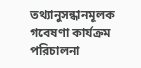তথ্যানুসন্ধানমূলক গবেষণা কার্যক্রম পরিচালনা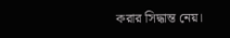করার সিদ্ধান্ত নেয়।